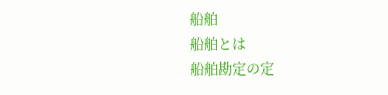船舶
船舶とは
船舶勘定の定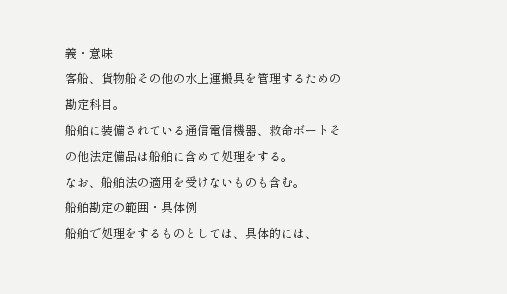義・意味
客船、貨物船その他の水上運搬具を管理するための勘定科目。
船舶に装備されている通信電信機器、救命ボートその他法定備品は船舶に含めて処理をする。
なお、船舶法の適用を受けないものも含む。
船舶勘定の範囲・具体例
船舶で処理をするものとしては、具体的には、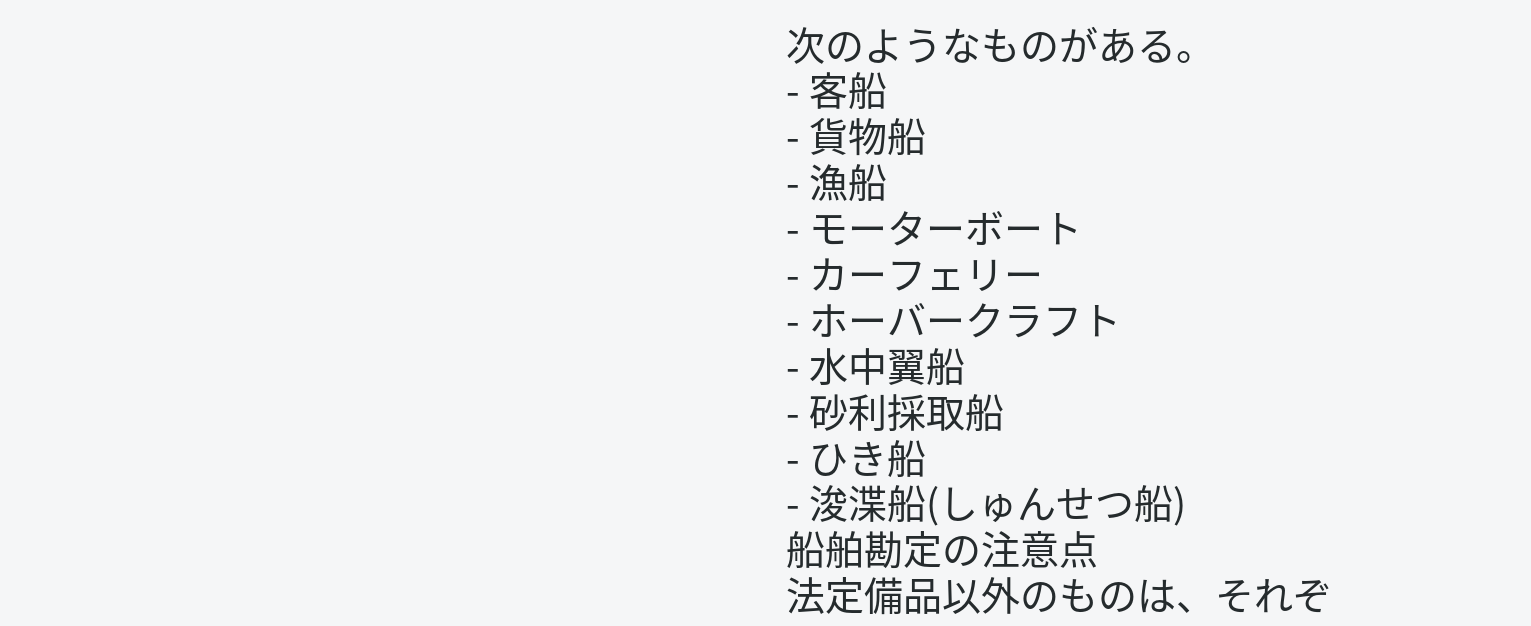次のようなものがある。
- 客船
- 貨物船
- 漁船
- モーターボート
- カーフェリー
- ホーバークラフト
- 水中翼船
- 砂利採取船
- ひき船
- 浚渫船(しゅんせつ船)
船舶勘定の注意点
法定備品以外のものは、それぞ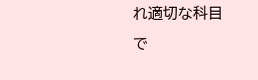れ適切な科目で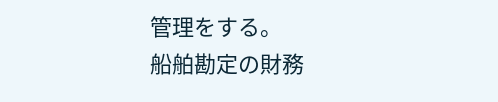管理をする。
船舶勘定の財務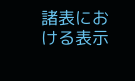諸表における表示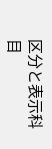区分と表示科目